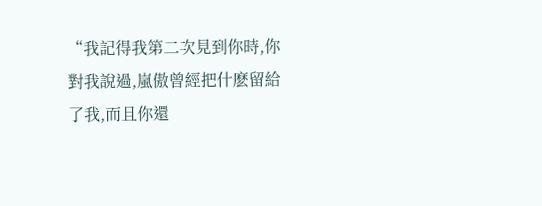“我記得我第二次見到你時,你對我說過,嵐傲曾經把什麽留給了我,而且你還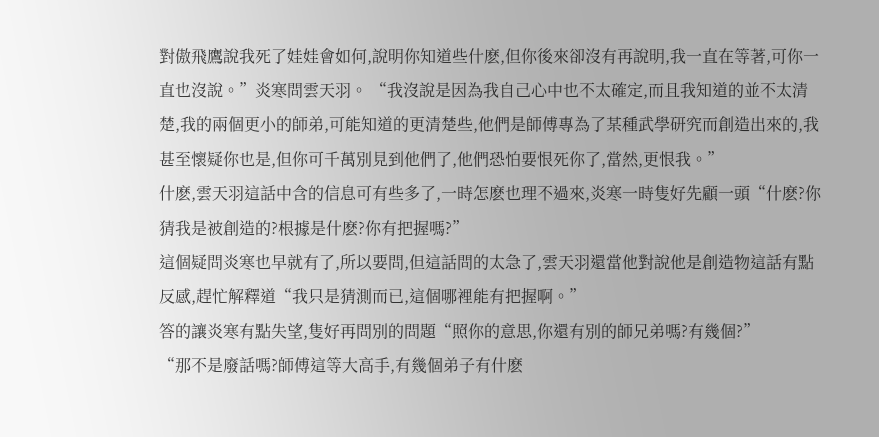對傲飛鷹說我死了娃娃會如何,說明你知道些什麽,但你後來卻沒有再說明,我一直在等著,可你一直也沒說。”炎寒問雲天羽。 “我沒說是因為我自己心中也不太確定,而且我知道的並不太清楚,我的兩個更小的師弟,可能知道的更清楚些,他們是師傅專為了某種武學研究而創造出來的,我甚至懷疑你也是,但你可千萬別見到他們了,他們恐怕要恨死你了,當然,更恨我。”
什麽,雲天羽這話中含的信息可有些多了,一時怎麽也理不過來,炎寒一時隻好先顧一頭“什麽?你猜我是被創造的?根據是什麽?你有把握嗎?”
這個疑問炎寒也早就有了,所以要問,但這話問的太急了,雲天羽還當他對說他是創造物這話有點反感,趕忙解釋道“我只是猜測而已,這個哪裡能有把握啊。”
答的讓炎寒有點失望,隻好再問別的問題“照你的意思,你還有別的師兄弟嗎?有幾個?”
“那不是廢話嗎?師傅這等大高手,有幾個弟子有什麽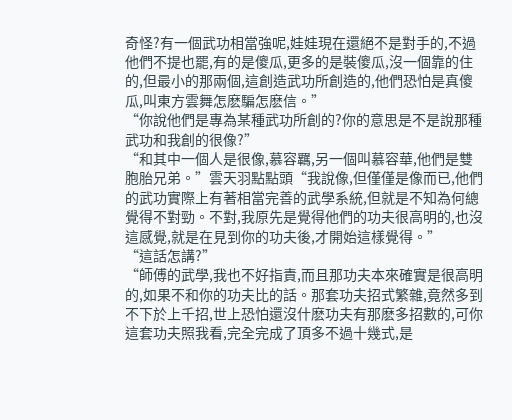奇怪?有一個武功相當強呢,娃娃現在還絕不是對手的,不過他們不提也罷,有的是傻瓜,更多的是裝傻瓜,沒一個靠的住的,但最小的那兩個,這創造武功所創造的,他們恐怕是真傻瓜,叫東方雲舞怎麽騙怎麽信。”
“你說他們是專為某種武功所創的?你的意思是不是說那種武功和我創的很像?”
“和其中一個人是很像,慕容羈,另一個叫慕容華,他們是雙胞胎兄弟。”雲天羽點點頭“我說像,但僅僅是像而已,他們的武功實際上有著相當完善的武學系統,但就是不知為何總覺得不對勁。不對,我原先是覺得他們的功夫很高明的,也沒這感覺,就是在見到你的功夫後,才開始這樣覺得。”
“這話怎講?”
“師傅的武學,我也不好指責,而且那功夫本來確實是很高明的,如果不和你的功夫比的話。那套功夫招式繁雜,竟然多到不下於上千招,世上恐怕還沒什麽功夫有那麽多招數的,可你這套功夫照我看,完全完成了頂多不過十幾式,是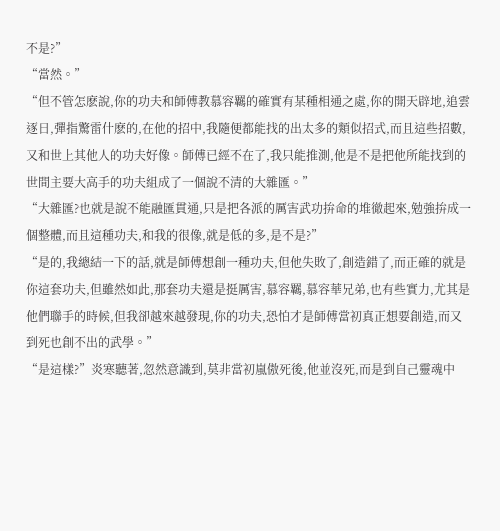不是?”
“當然。”
“但不管怎麽說,你的功夫和師傅教慕容羈的確實有某種相通之處,你的開天辟地,追雲逐日,彈指驚雷什麽的,在他的招中,我隨便都能找的出太多的類似招式,而且這些招數,又和世上其他人的功夫好像。師傅已經不在了,我只能推測,他是不是把他所能找到的世間主要大高手的功夫組成了一個說不清的大雜匯。”
“大雜匯?也就是說不能融匯貫通,只是把各派的厲害武功拚命的堆徹起來,勉強拚成一個整體,而且這種功夫,和我的很像,就是低的多,是不是?”
“是的,我總結一下的話,就是師傅想創一種功夫,但他失敗了,創造錯了,而正確的就是你這套功夫,但雖然如此,那套功夫還是挺厲害,慕容羈,慕容華兄弟,也有些實力,尤其是他們聯手的時候,但我卻越來越發現,你的功夫,恐怕才是師傅當初真正想要創造,而又到死也創不出的武學。”
“是這樣?”炎寒聽著,忽然意識到,莫非當初嵐傲死後,他並沒死,而是到自己靈魂中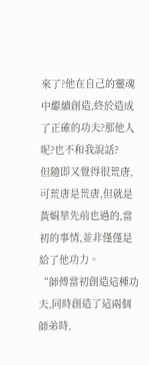來了?他在自己的靈魂中繼續創造,終於造成了正確的功夫?那他人呢?也不和我說話?
但隨即又覺得很荒唐,可荒唐是荒唐,但就是黃娟華先前也過的,當初的事情,並非僅僅是給了他功力。
“師傅當初創造這種功夫,同時創造了這兩個師弟時,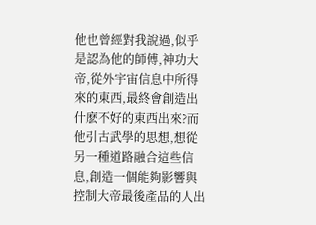他也曾經對我說過,似乎是認為他的師傅,神功大帝,從外宇宙信息中所得來的東西,最終會創造出什麽不好的東西出來?而他引古武學的思想,想從另一種道路融合這些信息,創造一個能夠影響與控制大帝最後產品的人出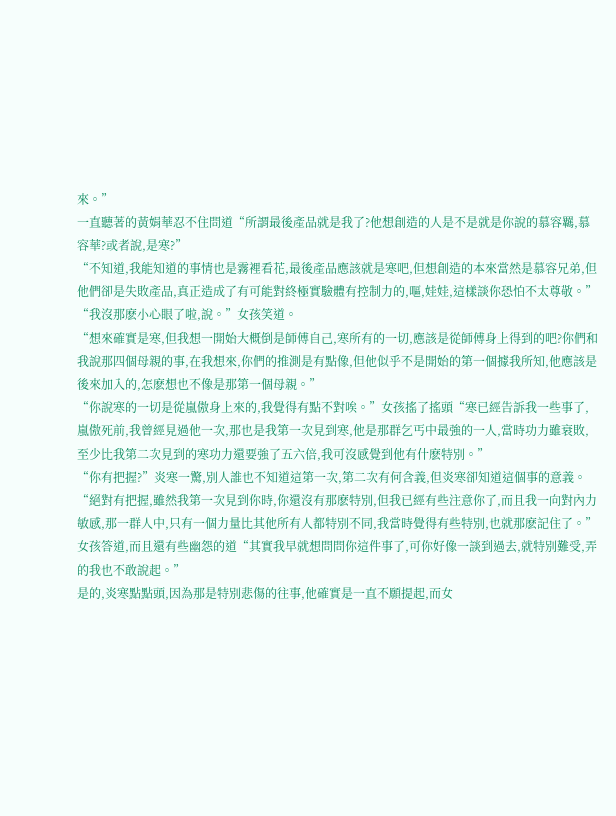來。”
一直聽著的黃娟華忍不住問道“所謂最後產品就是我了?他想創造的人是不是就是你說的慕容羈,慕容華?或者說,是寒?”
“不知道,我能知道的事情也是霧裡看花,最後產品應該就是寒吧,但想創造的本來當然是慕容兄弟,但他們卻是失敗產品,真正造成了有可能對終極實驗體有控制力的,嘔,娃娃,這樣談你恐怕不太尊敬。”
“我沒那麽小心眼了啦,說。”女孩笑道。
“想來確實是寒,但我想一開始大概倒是師傅自己,寒所有的一切,應該是從師傅身上得到的吧?你們和我說那四個母親的事,在我想來,你們的推測是有點像,但他似乎不是開始的第一個據我所知,他應該是後來加入的,怎麽想也不像是那第一個母親。”
“你說寒的一切是從嵐傲身上來的,我覺得有點不對唉。”女孩搖了搖頭“寒已經告訴我一些事了,嵐傲死前,我曾經見過他一次,那也是我第一次見到寒,他是那群乞丐中最強的一人,當時功力雖衰敗,至少比我第二次見到的寒功力還要強了五六倍,我可沒感覺到他有什麽特別。”
“你有把握?”炎寒一驚,別人誰也不知道這第一次,第二次有何含義,但炎寒卻知道這個事的意義。
“絕對有把握,雖然我第一次見到你時,你還沒有那麽特別,但我已經有些注意你了,而且我一向對內力敏感,那一群人中,只有一個力量比其他所有人都特別不同,我當時覺得有些特別,也就那麽記住了。”女孩答道,而且還有些幽怨的道“其實我早就想問問你這件事了,可你好像一談到過去,就特別難受,弄的我也不敢說起。”
是的,炎寒點點頭,因為那是特別悲傷的往事,他確實是一直不願提起,而女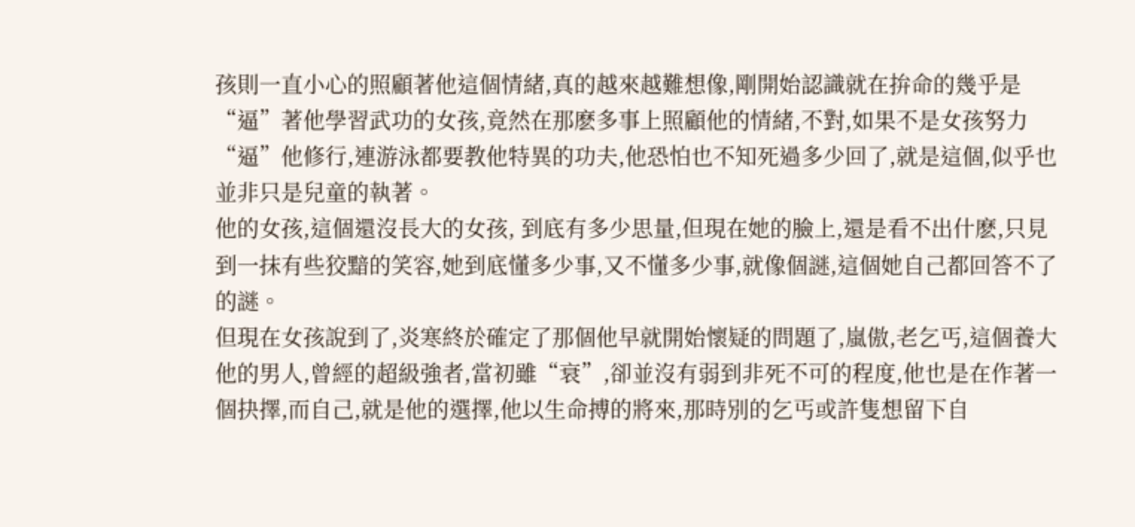孩則一直小心的照顧著他這個情緒,真的越來越難想像,剛開始認識就在拚命的幾乎是“逼”著他學習武功的女孩,竟然在那麽多事上照顧他的情緒,不對,如果不是女孩努力“逼”他修行,連游泳都要教他特異的功夫,他恐怕也不知死過多少回了,就是這個,似乎也並非只是兒童的執著。
他的女孩,這個還沒長大的女孩, 到底有多少思量,但現在她的臉上,還是看不出什麽,只見到一抹有些狡黯的笑容,她到底懂多少事,又不懂多少事,就像個謎,這個她自己都回答不了的謎。
但現在女孩說到了,炎寒終於確定了那個他早就開始懷疑的問題了,嵐傲,老乞丐,這個養大他的男人,曾經的超級強者,當初雖“衰”,卻並沒有弱到非死不可的程度,他也是在作著一個抉擇,而自己,就是他的選擇,他以生命搏的將來,那時別的乞丐或許隻想留下自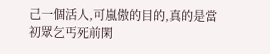己一個活人,可嵐傲的目的,真的是當初眾乞丐死前閑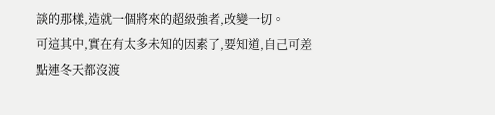談的那樣,造就一個將來的超級強者,改變一切。
可這其中,實在有太多未知的因素了,要知道,自己可差點連冬天都沒渡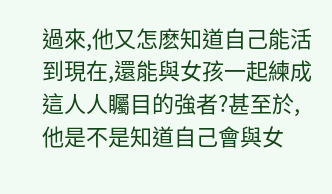過來,他又怎麽知道自己能活到現在,還能與女孩一起練成這人人矚目的強者?甚至於,他是不是知道自己會與女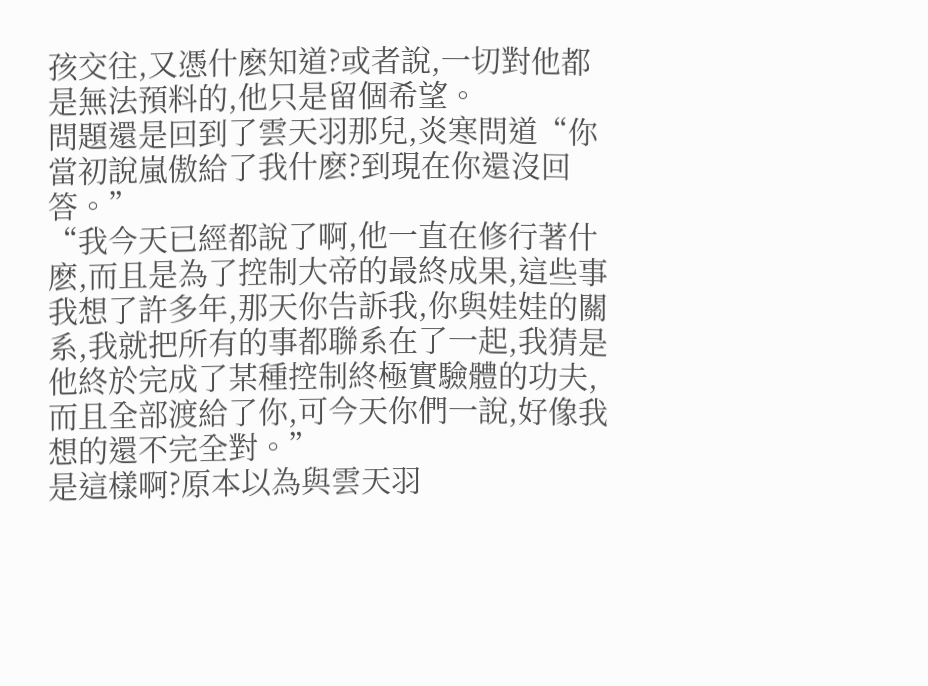孩交往,又憑什麽知道?或者說,一切對他都是無法預料的,他只是留個希望。
問題還是回到了雲天羽那兒,炎寒問道“你當初說嵐傲給了我什麽?到現在你還沒回答。”
“我今天已經都說了啊,他一直在修行著什麽,而且是為了控制大帝的最終成果,這些事我想了許多年,那天你告訴我,你與娃娃的關系,我就把所有的事都聯系在了一起,我猜是他終於完成了某種控制終極實驗體的功夫,而且全部渡給了你,可今天你們一說,好像我想的還不完全對。”
是這樣啊?原本以為與雲天羽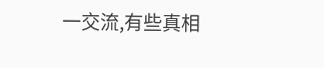一交流,有些真相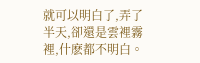就可以明白了,弄了半天,卻還是雲裡霧裡,什麽都不明白。